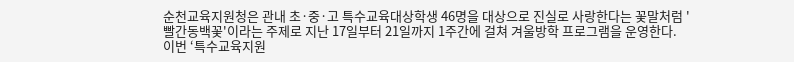순천교육지원청은 관내 초·중·고 특수교육대상학생 46명을 대상으로 진실로 사랑한다는 꽃말처럼 '빨간동백꽃'이라는 주제로 지난 17일부터 21일까지 1주간에 걸쳐 겨울방학 프로그램을 운영한다.
이번 ‘특수교육지원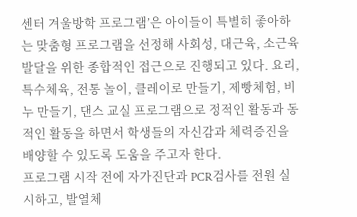센터 겨울방학 프로그램’은 아이들이 특별히 좋아하는 맞춤형 프로그램을 선정해 사회성, 대근육, 소근육 발달을 위한 종합적인 접근으로 진행되고 있다. 요리, 특수체육, 전통 놀이, 클레이로 만들기, 제빵체험, 비누 만들기, 댄스 교실 프로그램으로 정적인 활동과 동적인 활동을 하면서 학생들의 자신감과 체력증진을 배양할 수 있도록 도움을 주고자 한다.
프로그램 시작 전에 자가진단과 PCR검사를 전원 실시하고, 발열체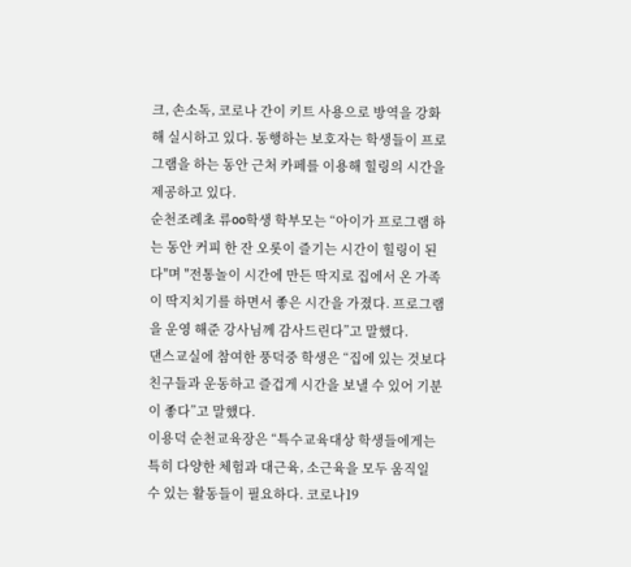크, 손소독, 코로나 간이 키트 사용으로 방역을 강화해 실시하고 있다. 동행하는 보호자는 학생들이 프로그램을 하는 동안 근처 카페를 이용해 힐링의 시간을 제공하고 있다.
순천조례초 류oo학생 학부모는 “아이가 프로그램 하는 동안 커피 한 잔 오롯이 즐기는 시간이 힐링이 된다"며 "전통놀이 시간에 만든 딱지로 집에서 온 가족이 딱지치기를 하면서 좋은 시간을 가졌다. 프로그램을 운영 해준 강사님께 감사드린다”고 말했다.
댄스교실에 참여한 풍덕중 학생은 “집에 있는 것보다 친구들과 운동하고 즐겁게 시간을 보낼 수 있어 기분이 좋다”고 말했다.
이용덕 순천교육장은 “특수교육대상 학생들에게는 특히 다양한 체험과 대근육, 소근육을 모두 움직일 수 있는 활동들이 필요하다. 코로나19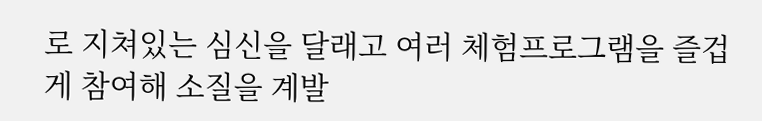로 지쳐있는 심신을 달래고 여러 체험프로그램을 즐겁게 참여해 소질을 계발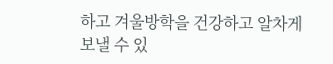하고 겨울방학을 건강하고 알차게 보낼 수 있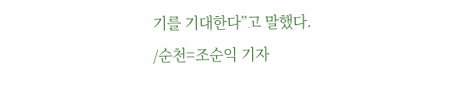기를 기대한다”고 말했다.
/순천=조순익 기자